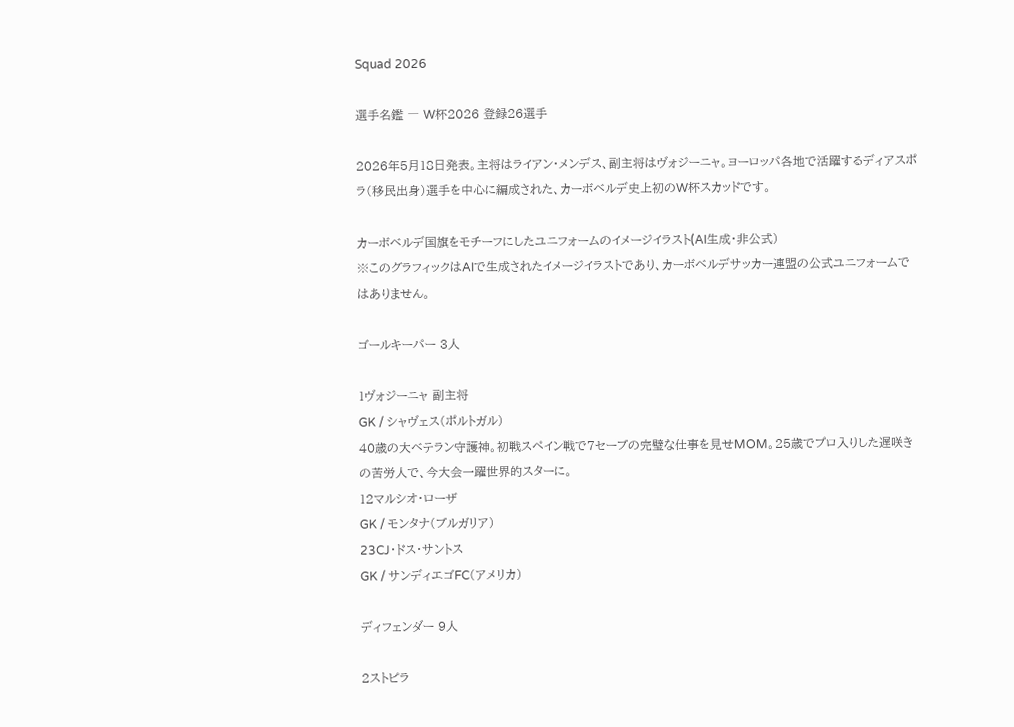Squad 2026

選手名鑑 ― W杯2026 登録26選手

2026年5月18日発表。主将はライアン・メンデス、副主将はヴォジーニャ。ヨーロッパ各地で活躍するディアスポラ(移民出身)選手を中心に編成された、カーボベルデ史上初のW杯スカッドです。

カーボベルデ国旗をモチーフにしたユニフォームのイメージイラスト(AI生成・非公式)
※このグラフィックはAIで生成されたイメージイラストであり、カーボベルデサッカー連盟の公式ユニフォームではありません。

ゴールキーパー 3人

1ヴォジーニャ 副主将
GK / シャヴェス(ポルトガル)
40歳の大ベテラン守護神。初戦スペイン戦で7セーブの完璧な仕事を見せMOM。25歳でプロ入りした遅咲きの苦労人で、今大会一躍世界的スターに。
12マルシオ・ローザ
GK / モンタナ(ブルガリア)
23CJ・ドス・サントス
GK / サンディエゴFC(アメリカ)

ディフェンダー 9人

2ストピラ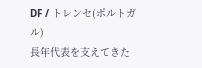DF / トレンセ(ポルトガル)
長年代表を支えてきた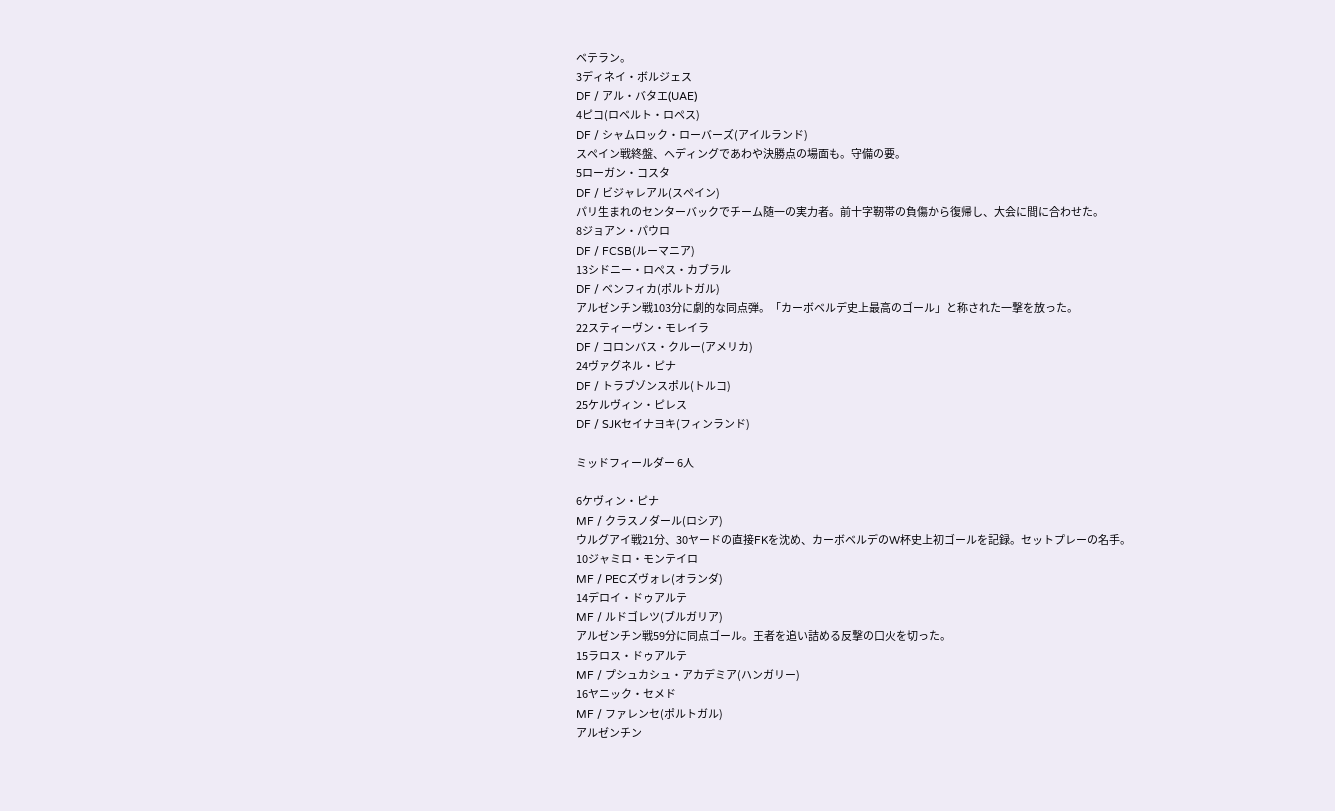ベテラン。
3ディネイ・ボルジェス
DF / アル・バタエ(UAE)
4ピコ(ロベルト・ロペス)
DF / シャムロック・ローバーズ(アイルランド)
スペイン戦終盤、ヘディングであわや決勝点の場面も。守備の要。
5ローガン・コスタ
DF / ビジャレアル(スペイン)
パリ生まれのセンターバックでチーム随一の実力者。前十字靭帯の負傷から復帰し、大会に間に合わせた。
8ジョアン・パウロ
DF / FCSB(ルーマニア)
13シドニー・ロペス・カブラル
DF / ベンフィカ(ポルトガル)
アルゼンチン戦103分に劇的な同点弾。「カーボベルデ史上最高のゴール」と称された一撃を放った。
22スティーヴン・モレイラ
DF / コロンバス・クルー(アメリカ)
24ヴァグネル・ピナ
DF / トラブゾンスポル(トルコ)
25ケルヴィン・ピレス
DF / SJKセイナヨキ(フィンランド)

ミッドフィールダー 6人

6ケヴィン・ピナ
MF / クラスノダール(ロシア)
ウルグアイ戦21分、30ヤードの直接FKを沈め、カーボベルデのW杯史上初ゴールを記録。セットプレーの名手。
10ジャミロ・モンテイロ
MF / PECズヴォレ(オランダ)
14デロイ・ドゥアルテ
MF / ルドゴレツ(ブルガリア)
アルゼンチン戦59分に同点ゴール。王者を追い詰める反撃の口火を切った。
15ラロス・ドゥアルテ
MF / プシュカシュ・アカデミア(ハンガリー)
16ヤニック・セメド
MF / ファレンセ(ポルトガル)
アルゼンチン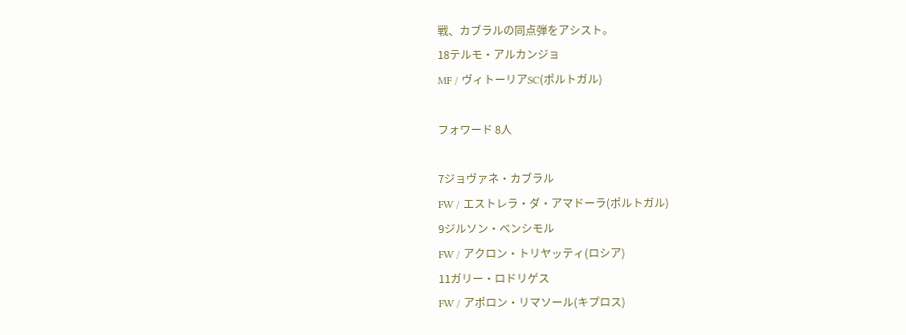戦、カブラルの同点弾をアシスト。
18テルモ・アルカンジョ
MF / ヴィトーリアSC(ポルトガル)

フォワード 8人

7ジョヴァネ・カブラル
FW / エストレラ・ダ・アマドーラ(ポルトガル)
9ジルソン・ベンシモル
FW / アクロン・トリヤッティ(ロシア)
11ガリー・ロドリゲス
FW / アポロン・リマソール(キプロス)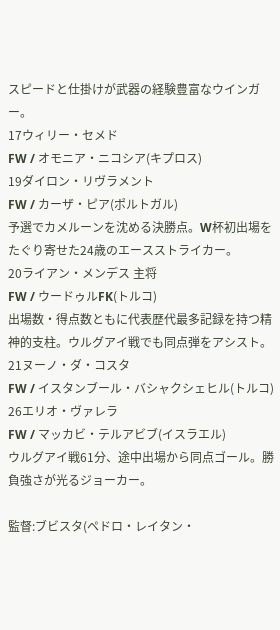スピードと仕掛けが武器の経験豊富なウインガー。
17ウィリー・セメド
FW / オモニア・ニコシア(キプロス)
19ダイロン・リヴラメント
FW / カーザ・ピア(ポルトガル)
予選でカメルーンを沈める決勝点。W杯初出場をたぐり寄せた24歳のエースストライカー。
20ライアン・メンデス 主将
FW / ウードゥルFK(トルコ)
出場数・得点数ともに代表歴代最多記録を持つ精神的支柱。ウルグアイ戦でも同点弾をアシスト。
21ヌーノ・ダ・コスタ
FW / イスタンブール・バシャクシェヒル(トルコ)
26エリオ・ヴァレラ
FW / マッカビ・テルアビブ(イスラエル)
ウルグアイ戦61分、途中出場から同点ゴール。勝負強さが光るジョーカー。

監督:ブビスタ(ペドロ・レイタン・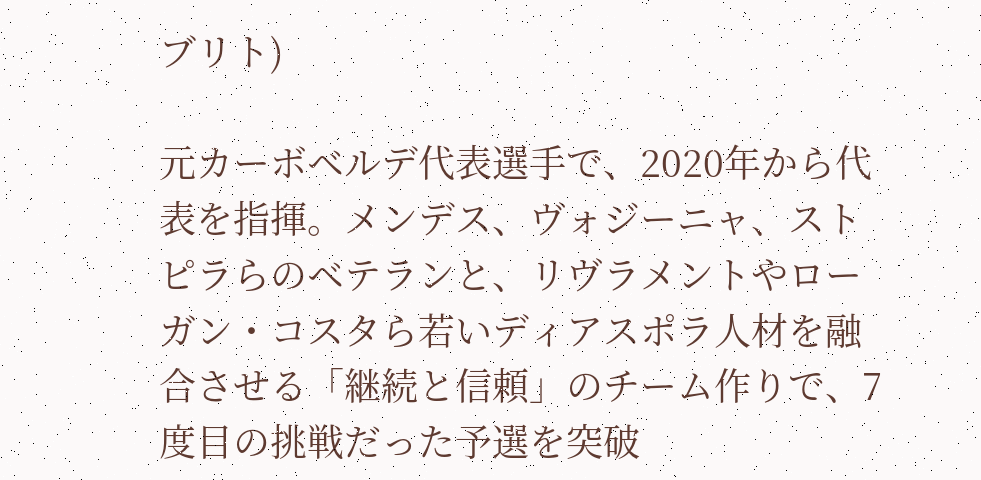ブリト)

元カーボベルデ代表選手で、2020年から代表を指揮。メンデス、ヴォジーニャ、ストピラらのベテランと、リヴラメントやローガン・コスタら若いディアスポラ人材を融合させる「継続と信頼」のチーム作りで、7度目の挑戦だった予選を突破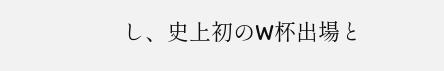し、史上初のW杯出場と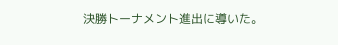決勝トーナメント進出に導いた。